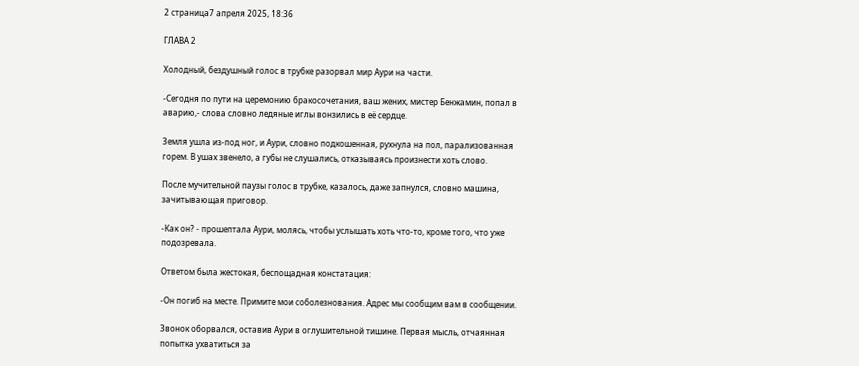2 страница7 апреля 2025, 18:36

ГЛАВА 2

Холодный, бездушный голос в трубке разорвал мир Аури на части.

-Сегодня по пути на церемонию бракосочетания, ваш жених, мистер Бенжамин, попал в аварию,- слова словно ледяные иглы вонзились в её сердце.

Земля ушла из-под ног, и Аури, словно подкошенная, рухнула на пол, парализованная горем. В ушах звенело, а губы не слушались, отказываясь произнести хоть слово.

После мучительной паузы голос в трубке, казалось, даже запнулся, словно машина, зачитывающая приговор.

-Как он? - прошептала Аури, молясь, чтобы услышать хоть что-то, кроме того, что уже подозревала.

Ответом была жестокая, беспощадная констатация:

-Он погиб на месте. Примите мои соболезнования. Адрес мы сообщим вам в сообщении.

Звонок оборвался, оставив Аури в оглушительной тишине. Первая мысль, отчаянная попытка ухватиться за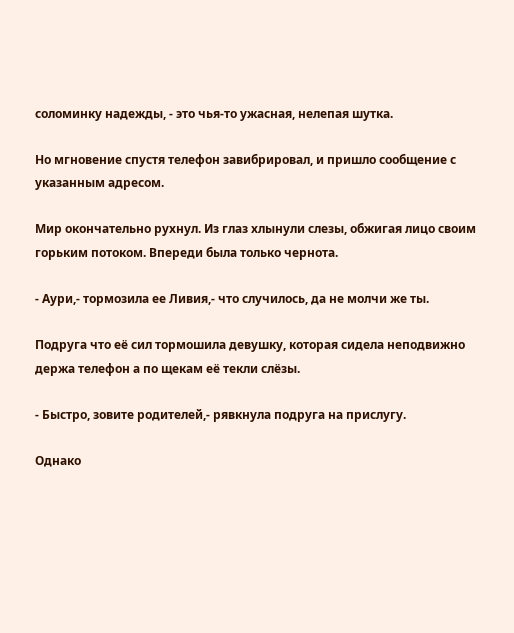соломинку надежды, - это чья-то ужасная, нелепая шутка.

Но мгновение спустя телефон завибрировал, и пришло сообщение с указанным адресом.

Мир окончательно рухнул. Из глаз хлынули слезы, обжигая лицо своим горьким потоком. Впереди была только чернота.

- Аури,- тормозила ее Ливия,- что случилось, да не молчи же ты.

Подруга что её сил тормошила девушку, которая сидела неподвижно держа телефон а по щекам её текли слёзы.

- Быстро, зовите родителей,- рявкнула подруга на прислугу.

Однако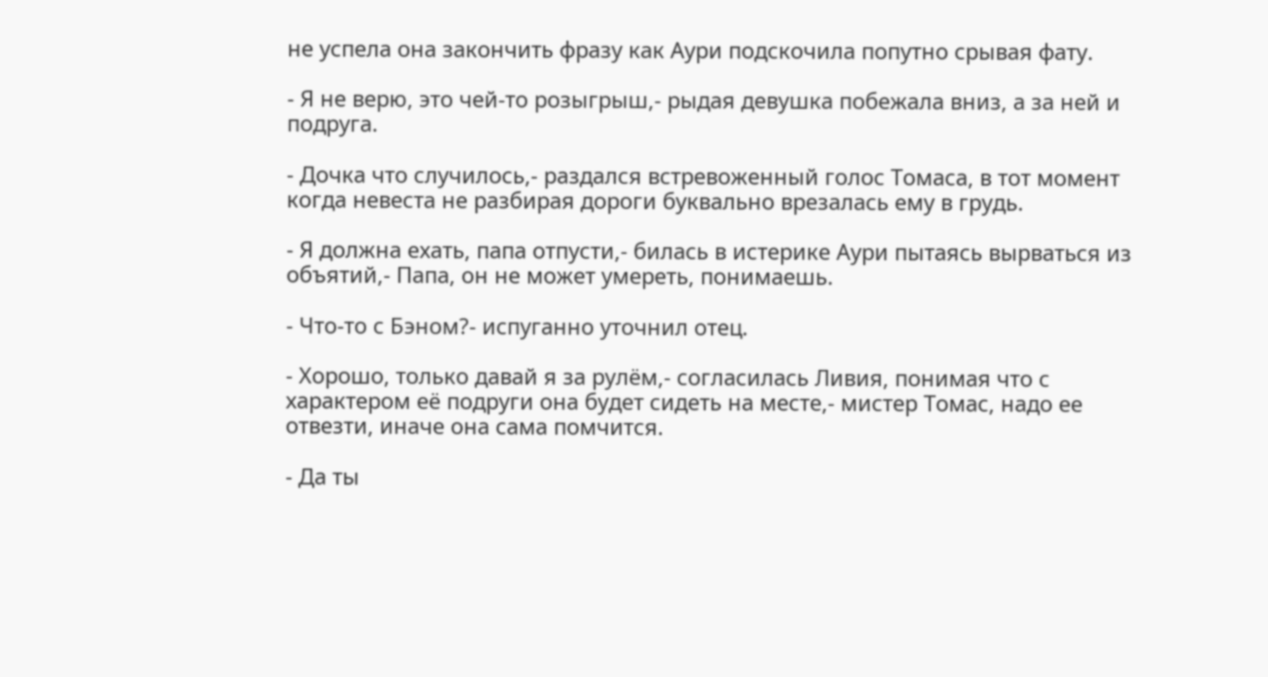не успела она закончить фразу как Аури подскочила попутно срывая фату.

- Я не верю, это чей-то розыгрыш,- рыдая девушка побежала вниз, а за ней и подруга.

- Дочка что случилось,- раздался встревоженный голос Томаса, в тот момент когда невеста не разбирая дороги буквально врезалась ему в грудь.

- Я должна ехать, папа отпусти,- билась в истерике Аури пытаясь вырваться из объятий,- Папа, он не может умереть, понимаешь.

- Что-то с Бэном?- испуганно уточнил отец.

- Хорошо, только давай я за рулём,- согласилась Ливия, понимая что с характером её подруги она будет сидеть на месте,- мистер Томас, надо ее отвезти, иначе она сама помчится.

- Да ты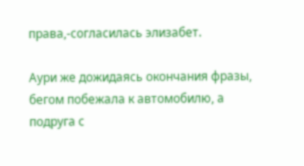права,-согласилась элизабет.

Аури же дожидаясь окончания фразы, бегом побежала к автомобилю, а подруга с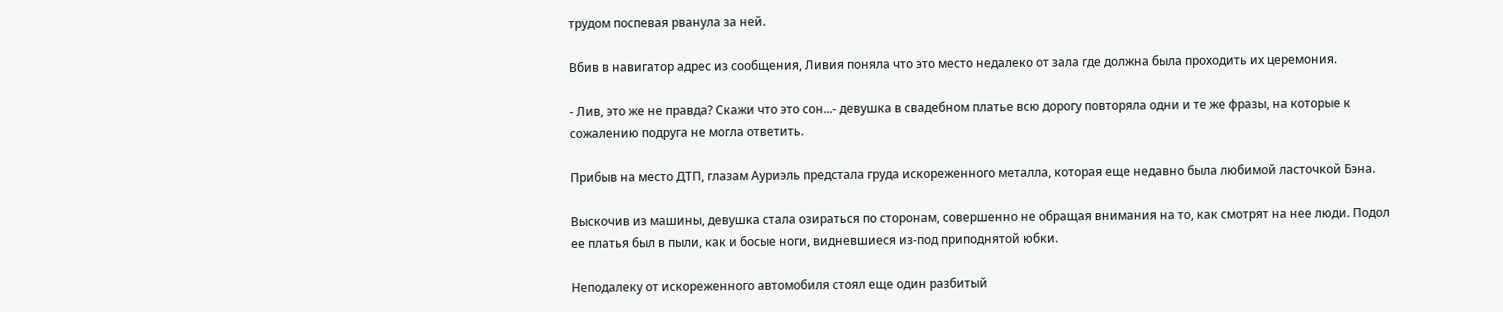трудом поспевая рванула за ней.

Вбив в навигатор адрес из сообщения, Ливия поняла что это место недалеко от зала где должна была проходить их церемония.

- Лив, это же не правда? Скажи что это сон...- девушка в свадебном платье всю дорогу повторяла одни и те же фразы, на которые к сожалению подруга не могла ответить.

Прибыв на место ДТП, глазам Ауриэль предстала груда искореженного металла, которая еще недавно была любимой ласточкой Бэна.

Выскочив из машины, девушка стала озираться по сторонам, совершенно не обращая внимания на то, как смотрят на нее люди. Подол ее платья был в пыли, как и босые ноги, видневшиеся из-под приподнятой юбки.

Неподалеку от искореженного автомобиля стоял еще один разбитый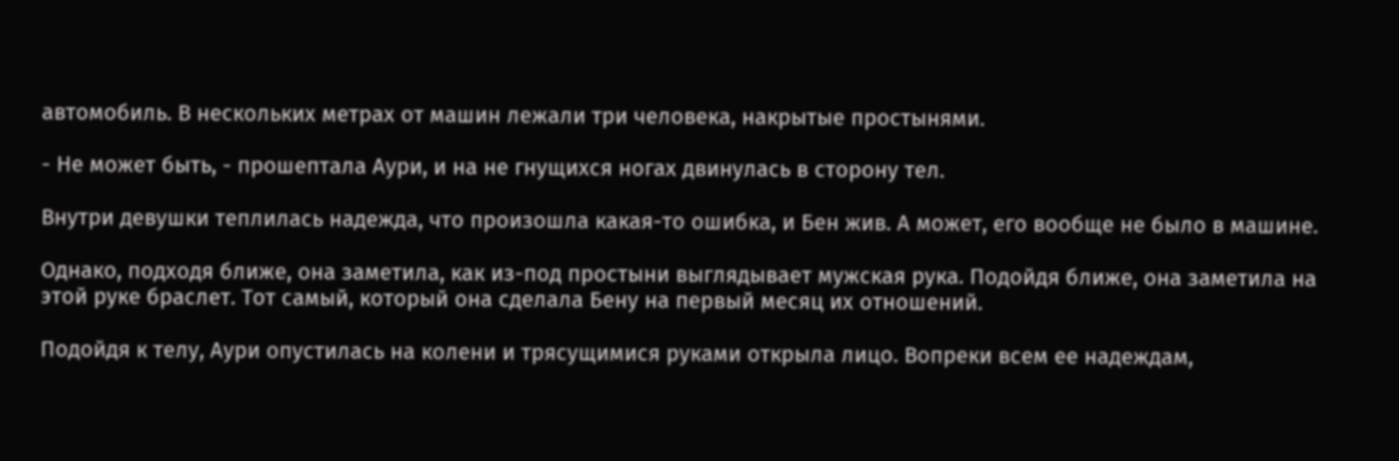автомобиль. В нескольких метрах от машин лежали три человека, накрытые простынями.

- Не может быть, - прошептала Аури, и на не гнущихся ногах двинулась в сторону тел.

Внутри девушки теплилась надежда, что произошла какая-то ошибка, и Бен жив. А может, его вообще не было в машине.

Однако, подходя ближе, она заметила, как из-под простыни выглядывает мужская рука. Подойдя ближе, она заметила на этой руке браслет. Тот самый, который она сделала Бену на первый месяц их отношений.

Подойдя к телу, Аури опустилась на колени и трясущимися руками открыла лицо. Вопреки всем ее надеждам,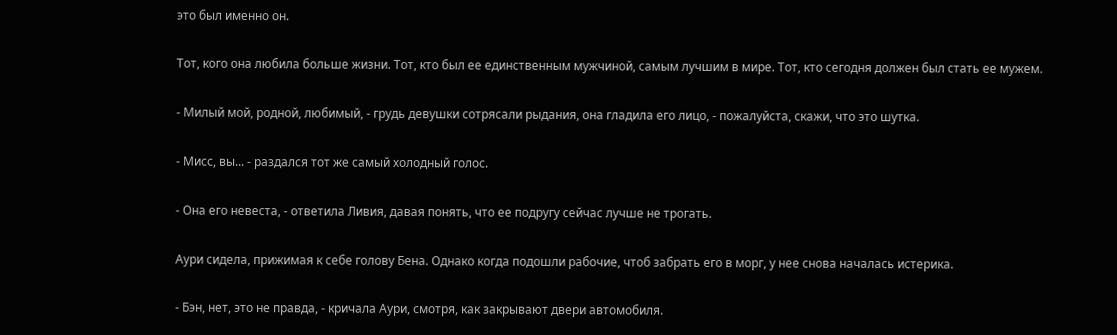это был именно он.

Тот, кого она любила больше жизни. Тот, кто был ее единственным мужчиной, самым лучшим в мире. Тот, кто сегодня должен был стать ее мужем.

- Милый мой, родной, любимый, - грудь девушки сотрясали рыдания, она гладила его лицо, - пожалуйста, скажи, что это шутка.

- Мисс, вы... - раздался тот же самый холодный голос.

- Она его невеста, - ответила Ливия, давая понять, что ее подругу сейчас лучше не трогать.

Аури сидела, прижимая к себе голову Бена. Однако когда подошли рабочие, чтоб забрать его в морг, у нее снова началась истерика.

- Бэн, нет, это не правда, - кричала Аури, смотря, как закрывают двери автомобиля.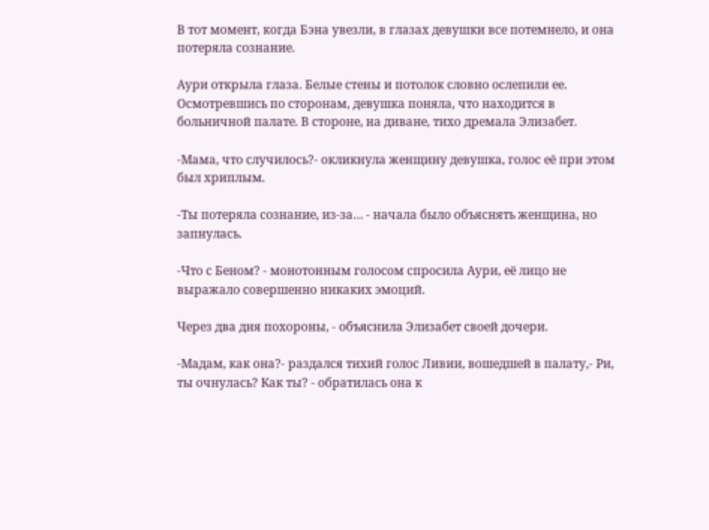В тот момент, когда Бэна увезли, в глазах девушки все потемнело, и она потеряла сознание.

Аури открыла глаза. Белые стены и потолок словно ослепили ее. Осмотревшись по сторонам, девушка поняла, что находится в больничной палате. В стороне, на диване, тихо дремала Элизабет.

-Мама, что случилось?- окликнула женщину девушка, голос её при этом был хриплым.

-Ты потеряла сознание, из-за… - начала было объяснять женщина, но запнулась.

-Что с Беном? - монотонным голосом спросила Аури, её лицо не выражало совершенно никаких эмоций.

Через два дня похороны, - объяснила Элизабет своей дочери.

-Мадам, как она?- раздался тихий голос Ливии, вошедшей в палату,- Ри, ты очнулась? Как ты? - обратилась она к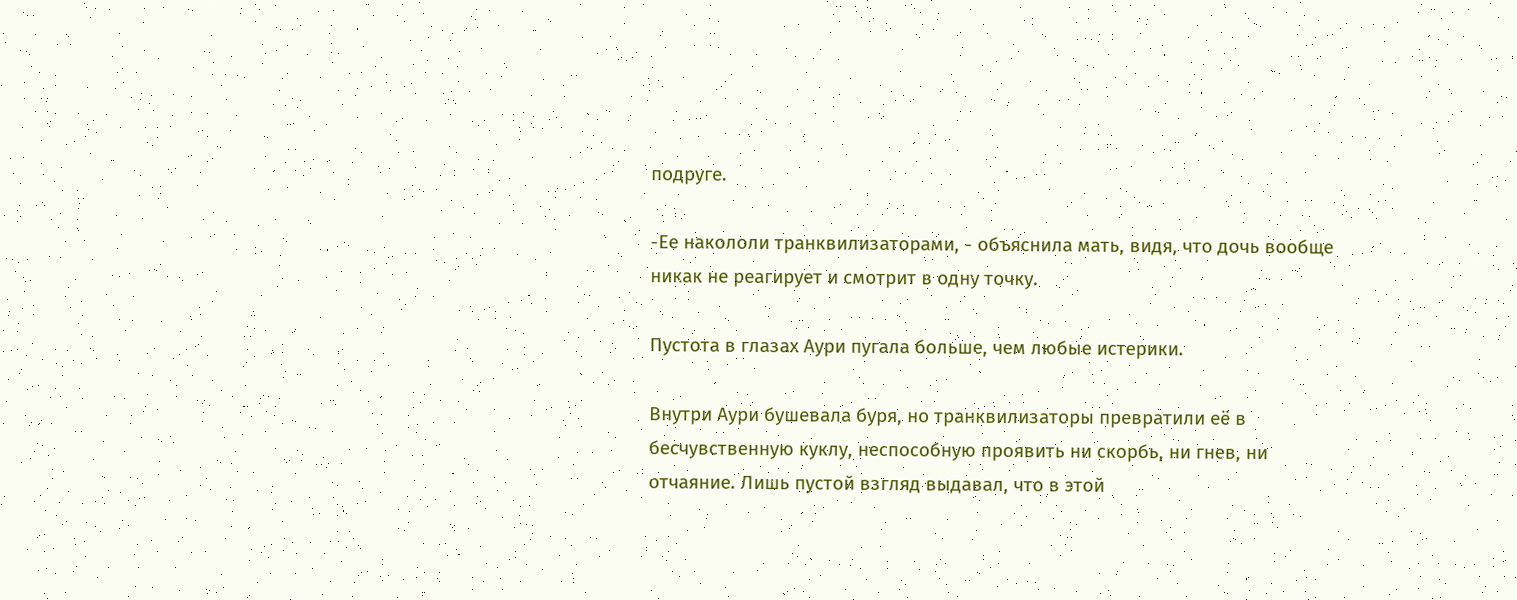подруге.

-Ее накололи транквилизаторами, - объяснила мать, видя, что дочь вообще никак не реагирует и смотрит в одну точку.

Пустота в глазах Аури пугала больше, чем любые истерики.

Внутри Аури бушевала буря, но транквилизаторы превратили её в бесчувственную куклу, неспособную проявить ни скорбь, ни гнев, ни отчаяние. Лишь пустой взгляд выдавал, что в этой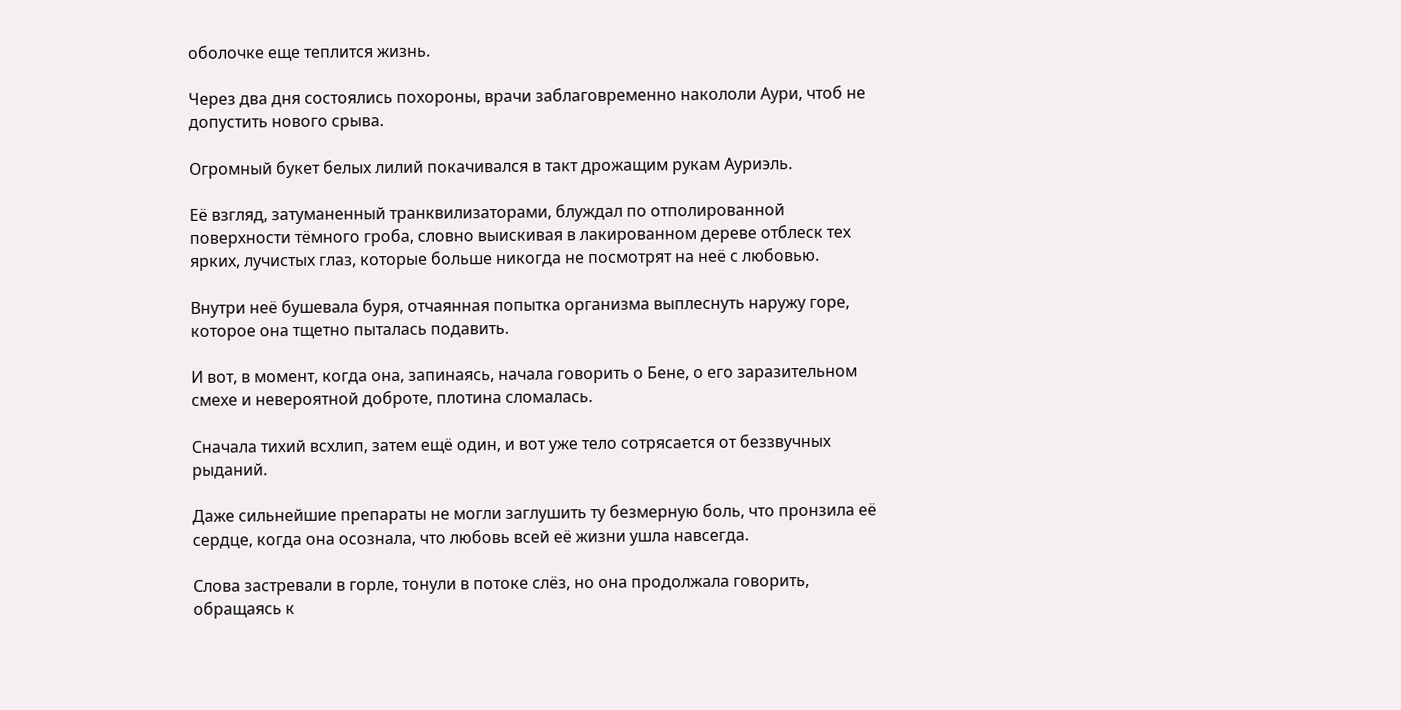оболочке еще теплится жизнь.

Через два дня состоялись похороны, врачи заблаговременно накололи Аури, чтоб не допустить нового срыва.

Огромный букет белых лилий покачивался в такт дрожащим рукам Ауриэль.

Её взгляд, затуманенный транквилизаторами, блуждал по отполированной поверхности тёмного гроба, словно выискивая в лакированном дереве отблеск тех ярких, лучистых глаз, которые больше никогда не посмотрят на неё с любовью.

Внутри неё бушевала буря, отчаянная попытка организма выплеснуть наружу горе, которое она тщетно пыталась подавить.

И вот, в момент, когда она, запинаясь, начала говорить о Бене, о его заразительном смехе и невероятной доброте, плотина сломалась.

Сначала тихий всхлип, затем ещё один, и вот уже тело сотрясается от беззвучных рыданий.

Даже сильнейшие препараты не могли заглушить ту безмерную боль, что пронзила её сердце, когда она осознала, что любовь всей её жизни ушла навсегда.

Слова застревали в горле, тонули в потоке слёз, но она продолжала говорить, обращаясь к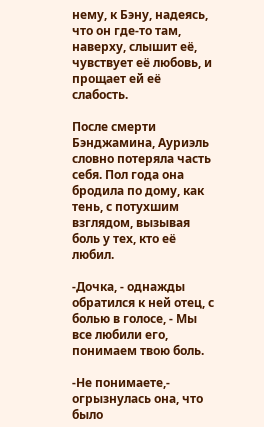нему, к Бэну, надеясь, что он где-то там, наверху, слышит её, чувствует её любовь, и прощает ей её слабость.

После смерти Бэнджамина, Ауриэль словно потеряла часть себя. Пол года она бродила по дому, как тень, с потухшим взглядом, вызывая боль у тех, кто её любил.

-Дочка, - однажды обратился к ней отец, с болью в голосе, - Мы все любили его, понимаем твою боль.

-Не понимаете,- огрызнулась она, что было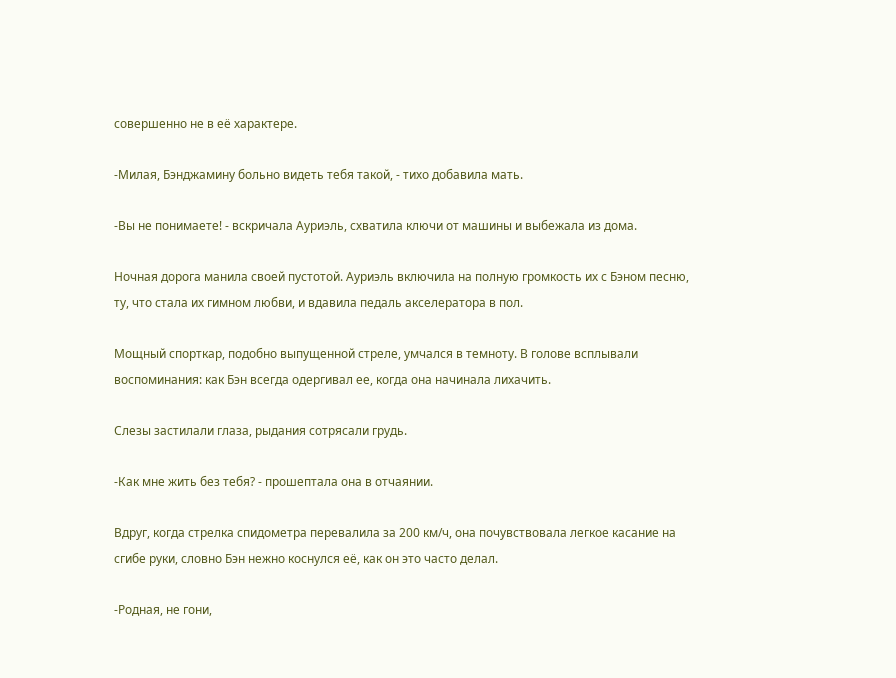совершенно не в её характере.

-Милая, Бэнджамину больно видеть тебя такой, - тихо добавила мать.

-Вы не понимаете! - вскричала Ауриэль, схватила ключи от машины и выбежала из дома.

Ночная дорога манила своей пустотой. Ауриэль включила на полную громкость их с Бэном песню, ту, что стала их гимном любви, и вдавила педаль акселератора в пол.

Мощный спорткар, подобно выпущенной стреле, умчался в темноту. В голове всплывали воспоминания: как Бэн всегда одергивал ее, когда она начинала лихачить.

Слезы застилали глаза, рыдания сотрясали грудь.

-Как мне жить без тебя? - прошептала она в отчаянии.

Вдруг, когда стрелка спидометра перевалила за 200 км/ч, она почувствовала легкое касание на сгибе руки, словно Бэн нежно коснулся её, как он это часто делал.

-Родная, не гони,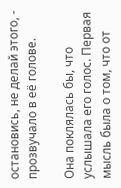остановись, не делай этого, - прозвучало в её голове.

Она поклялась бы, что услышала его голос. Первая мысль была о том, что от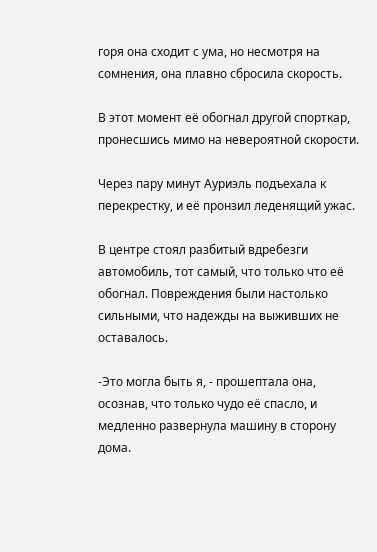горя она сходит с ума, но несмотря на сомнения, она плавно сбросила скорость.

В этот момент её обогнал другой спорткар, пронесшись мимо на невероятной скорости.

Через пару минут Ауриэль подъехала к перекрестку, и её пронзил леденящий ужас.

В центре стоял разбитый вдребезги автомобиль, тот самый, что только что её обогнал. Повреждения были настолько сильными, что надежды на выживших не оставалось.

-Это могла быть я, - прошептала она, осознав, что только чудо её спасло, и медленно развернула машину в сторону дома.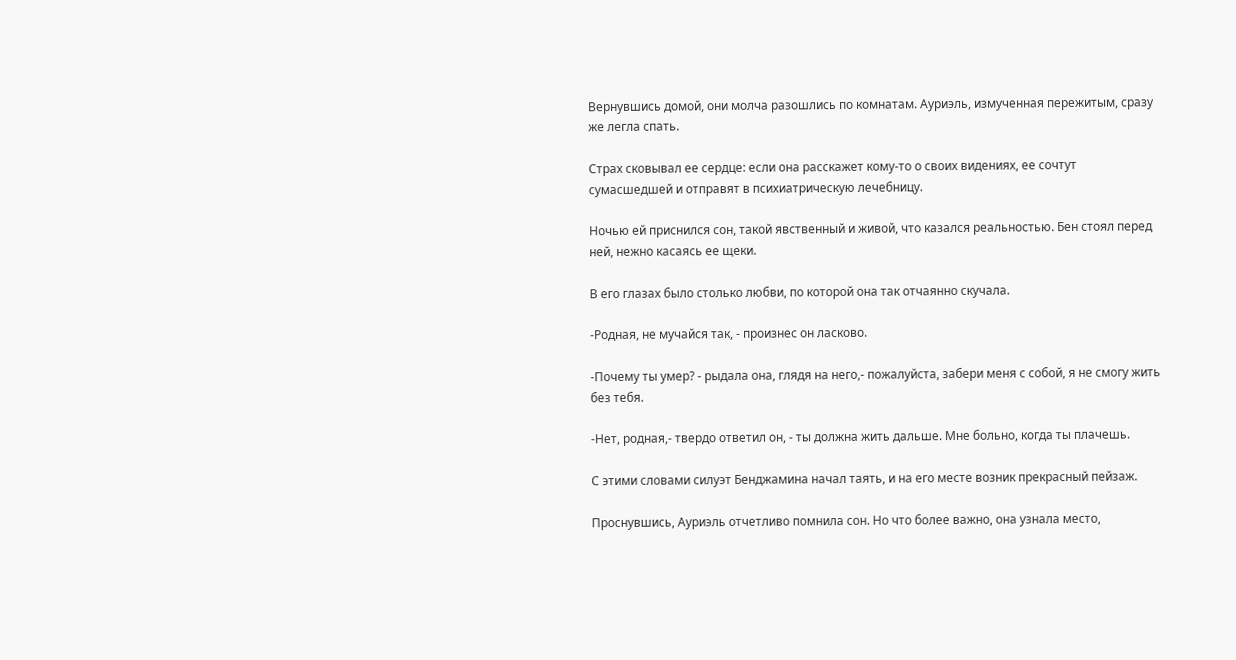Вернувшись домой, они молча разошлись по комнатам. Ауриэль, измученная пережитым, сразу же легла спать.

Страх сковывал ее сердце: если она расскажет кому-то о своих видениях, ее сочтут сумасшедшей и отправят в психиатрическую лечебницу.

Ночью ей приснился сон, такой явственный и живой, что казался реальностью. Бен стоял перед ней, нежно касаясь ее щеки.

В его глазах было столько любви, по которой она так отчаянно скучала.

-Родная, не мучайся так, - произнес он ласково.

-Почему ты умер? - рыдала она, глядя на него,- пожалуйста, забери меня с собой, я не смогу жить без тебя.

-Нет, родная,- твердо ответил он, - ты должна жить дальше. Мне больно, когда ты плачешь.

С этими словами силуэт Бенджамина начал таять, и на его месте возник прекрасный пейзаж.

Проснувшись, Ауриэль отчетливо помнила сон. Но что более важно, она узнала место,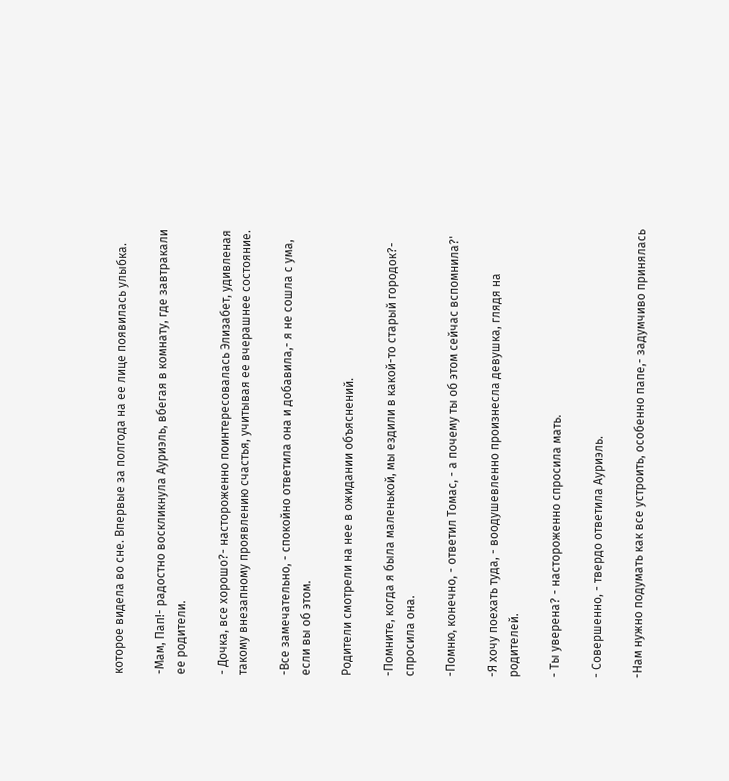которое видела во сне. Впервые за полгода на ее лице появилась улыбка.

-Мам, Пап!- радостно воскликнула Ауриэль, вбегая в комнату, где завтракали ее родители.

- Дочка, все хорошо?- настороженно поинтересовалась Элизабет, удивленая такому внезапному проявлению счастья, учитывая ее вчерашнее состояние.

-Все замечательно, - спокойно ответила она и добавила,- я не сошла с ума, если вы об этом.

Родители смотрели на нее в ожидании объяснений.

-Помните, когда я была маленькой, мы ездили в какой-то старый городок?- спросила она.

-Помню, конечно, - ответил Томас, - а почему ты об этом сейчас вспомнила?'

-Я хочу поехать туда, - воодушевленно произнесла девушка, глядя на родителей.

- Ты уверена? - настороженно спросила мать.

- Совершенно, - твердо ответила Ауриэль.

-Нам нужно подумать как все устроить, особенно папе,- задумчиво принялась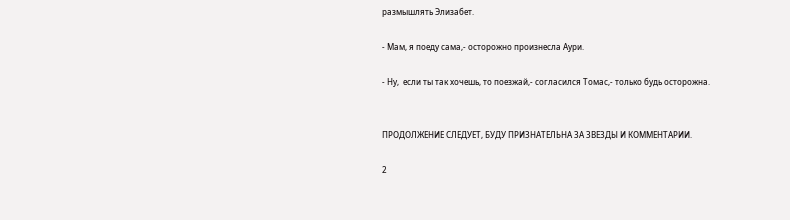размышлять Элизабет.

- Мам, я поеду сама,- осторожно произнесла Аури.

- Ну,  если ты так хочешь, то поезжай,- согласился Томас,- только будь осторожна.


ПРОДОЛЖЕНИЕ СЛЕДУЕТ, БУДУ ПРИЗНАТЕЛЬНА ЗА ЗВЕЗДЫ И КОММЕНТАРИИ.

2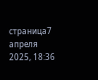страница7 апреля 2025, 18:36